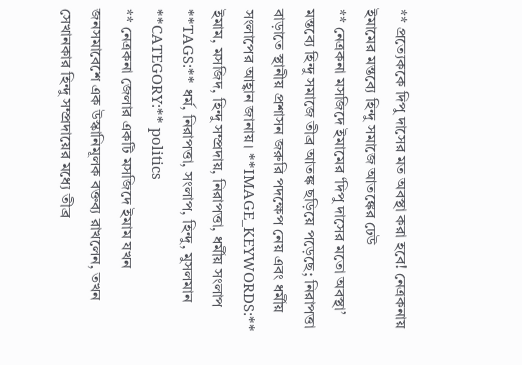** প্রত্যেককে দিপু দাসের মত অবস্থা করা হবে! নেত্রকনায় ইমামের মন্তব্যে হিন্দু সমাজে আতঙ্কের ঢেউ
** নেত্রকনা মসজিদে ইমামের ‘দিপু দাসের মতো অবস্থা’ মন্তব্যে হিন্দু সমাজে তীব্র আতঙ্ক ছড়িয়ে পড়েছে; নিরাপত্তা বাড়াতে স্থানীয় প্রশাসন জরুরি পদক্ষেপ নেয় এবং ধর্মীয় সংলাপের আহ্বান জানায়। **IMAGE_KEYWORDS:** ইমাম, মসজিদ, হিন্দু সম্প্রদায়, নিরাপত্তা, ধর্মীয় সংলাপ **TAGS:** ধর্ম, নিরাপত্তা, সংলাপ, হিন্দু, মুসলমান **CATEGORY:** politics
** নেত্রকনা জেলার একটি মসজিদে ইমাম যখন জনসমাবেশে এক উস্কানিমূলক বক্তব্য রাখলেন, তখন সেখানকার হিন্দু সম্প্রদায়ের মধ্যে তীব্র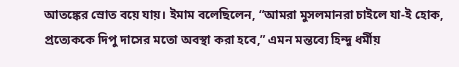আতঙ্কের স্রোত বয়ে যায়। ইমাম বলেছিলেন, “আমরা মুসলমানরা চাইলে যা‑ই হোক, প্রত্যেককে দিপু দাসের মতো অবস্থা করা হবে,” এমন মন্তব্যে হিন্দু ধর্মীয়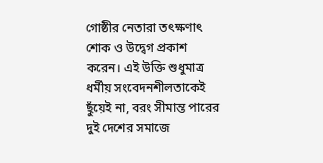গোষ্ঠীর নেতারা তৎক্ষণাৎ শোক ও উদ্বেগ প্রকাশ করেন। এই উক্তি শুধুমাত্র ধর্মীয় সংবেদনশীলতাকেই ছুঁয়েই না, বরং সীমান্ত পারের দুই দেশের সমাজে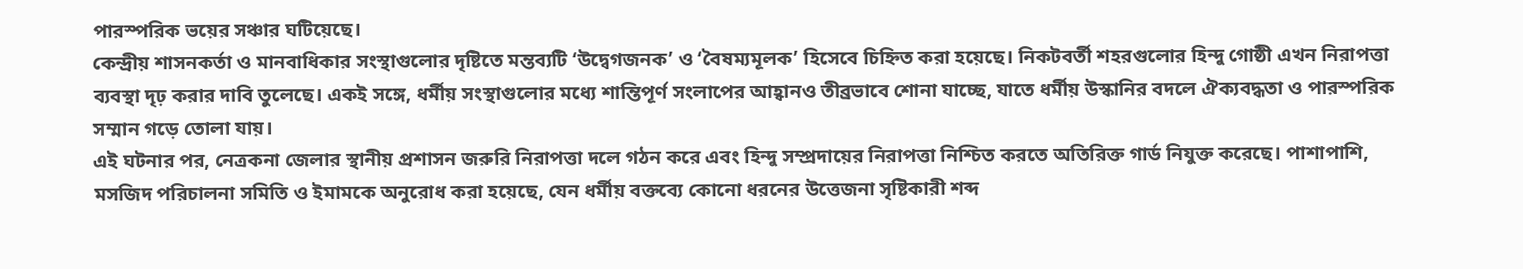পারস্পরিক ভয়ের সঞ্চার ঘটিয়েছে।
কেন্দ্রীয় শাসনকর্তা ও মানবাধিকার সংস্থাগুলোর দৃষ্টিতে মন্তব্যটি ‘উদ্বেগজনক’ ও ‘বৈষম্যমূলক’ হিসেবে চিহ্নিত করা হয়েছে। নিকটবর্তী শহরগুলোর হিন্দু গোষ্ঠী এখন নিরাপত্তা ব্যবস্থা দৃঢ় করার দাবি তুলেছে। একই সঙ্গে, ধর্মীয় সংস্থাগুলোর মধ্যে শান্তিপূর্ণ সংলাপের আহ্বানও তীব্রভাবে শোনা যাচ্ছে, যাতে ধর্মীয় উস্কানির বদলে ঐক্যবদ্ধতা ও পারস্পরিক সম্মান গড়ে তোলা যায়।
এই ঘটনার পর, নেত্রকনা জেলার স্থানীয় প্রশাসন জরুরি নিরাপত্তা দলে গঠন করে এবং হিন্দু সম্প্রদায়ের নিরাপত্তা নিশ্চিত করতে অতিরিক্ত গার্ড নিযুক্ত করেছে। পাশাপাশি, মসজিদ পরিচালনা সমিতি ও ইমামকে অনুরোধ করা হয়েছে, যেন ধর্মীয় বক্তব্যে কোনো ধরনের উত্তেজনা সৃষ্টিকারী শব্দ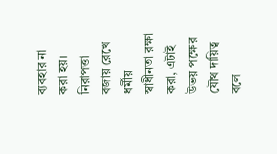ব্যবহার না করা হয়। নিরাপত্তা বজায় রেখে ধর্মীয় স্বাধীনতা রক্ষা করা, এটাই উভয় পক্ষের যৌথ দায়িত্ব বলে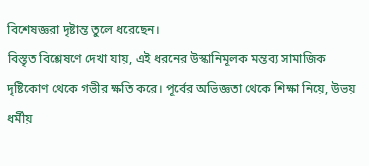বিশেষজ্ঞরা দৃষ্টান্ত তুলে ধরেছেন।
বিস্তৃত বিশ্লেষণে দেখা যায়, এই ধরনের উস্কানিমূলক মন্তব্য সামাজিক দৃষ্টিকোণ থেকে গভীর ক্ষতি করে। পূর্বের অভিজ্ঞতা থেকে শিক্ষা নিয়ে, উভয় ধর্মীয়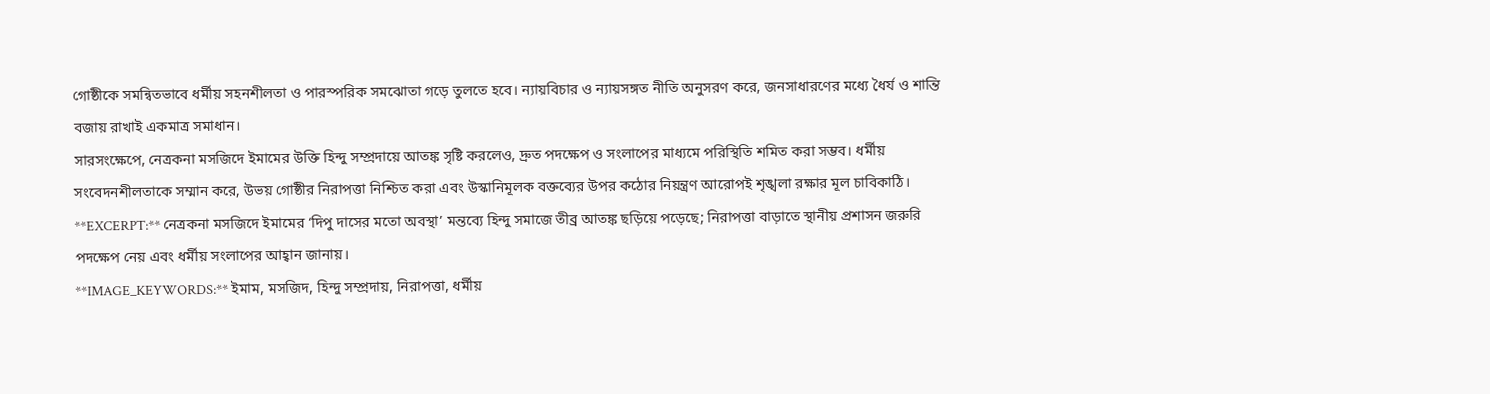গোষ্ঠীকে সমন্বিতভাবে ধর্মীয় সহনশীলতা ও পারস্পরিক সমঝোতা গড়ে তুলতে হবে। ন্যায়বিচার ও ন্যায়সঙ্গত নীতি অনুসরণ করে, জনসাধারণের মধ্যে ধৈর্য ও শান্তি বজায় রাখাই একমাত্র সমাধান।
সারসংক্ষেপে, নেত্রকনা মসজিদে ইমামের উক্তি হিন্দু সম্প্রদায়ে আতঙ্ক সৃষ্টি করলেও, দ্রুত পদক্ষেপ ও সংলাপের মাধ্যমে পরিস্থিতি শমিত করা সম্ভব। ধর্মীয় সংবেদনশীলতাকে সম্মান করে, উভয় গোষ্ঠীর নিরাপত্তা নিশ্চিত করা এবং উস্কানিমূলক বক্তব্যের উপর কঠোর নিয়ন্ত্রণ আরোপই শৃঙ্খলা রক্ষার মূল চাবিকাঠি।
**EXCERPT:** নেত্রকনা মসজিদে ইমামের ‘দিপু দাসের মতো অবস্থা’ মন্তব্যে হিন্দু সমাজে তীব্র আতঙ্ক ছড়িয়ে পড়েছে; নিরাপত্তা বাড়াতে স্থানীয় প্রশাসন জরুরি পদক্ষেপ নেয় এবং ধর্মীয় সংলাপের আহ্বান জানায়।
**IMAGE_KEYWORDS:** ইমাম, মসজিদ, হিন্দু সম্প্রদায়, নিরাপত্তা, ধর্মীয়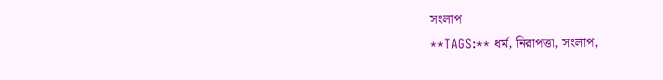সংলাপ
**TAGS:** ধর্ম, নিরাপত্তা, সংলাপ,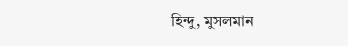হিন্দু, মুসলমান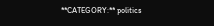**CATEGORY:** politics